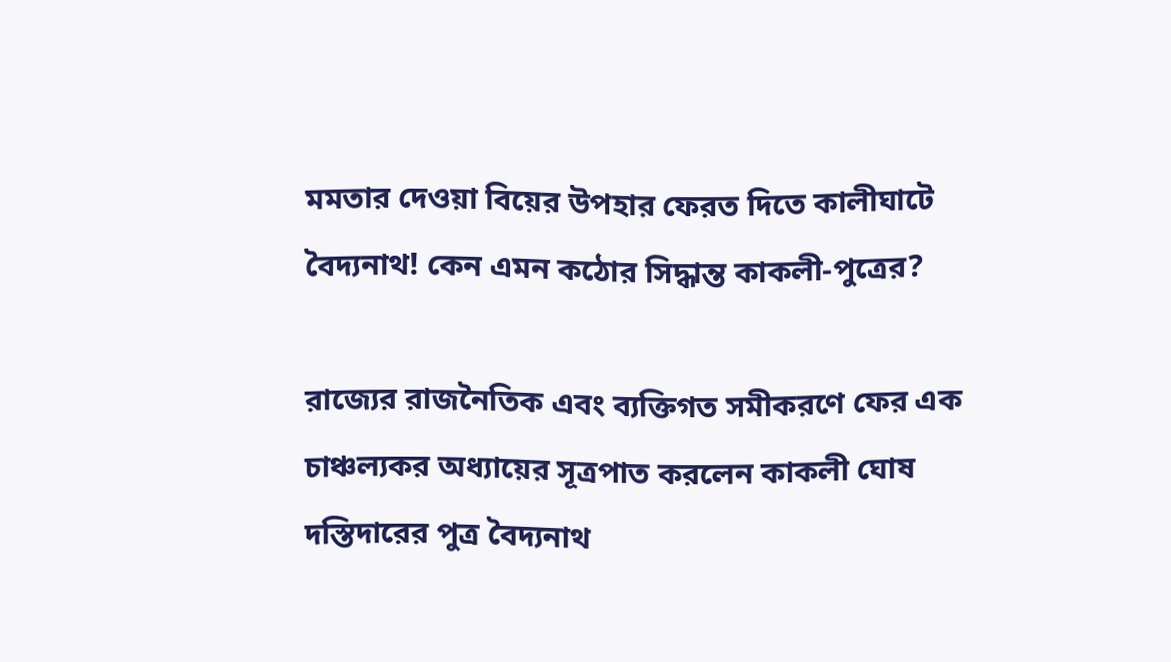মমতার দেওয়া বিয়ের উপহার ফেরত দিতে কালীঘাটে বৈদ্যনাথ! কেন এমন কঠোর সিদ্ধান্ত কাকলী-পুত্রের?

রাজ্যের রাজনৈতিক এবং ব্যক্তিগত সমীকরণে ফের এক চাঞ্চল্যকর অধ্যায়ের সূত্রপাত করলেন কাকলী ঘোষ দস্তিদারের পুত্র বৈদ্যনাথ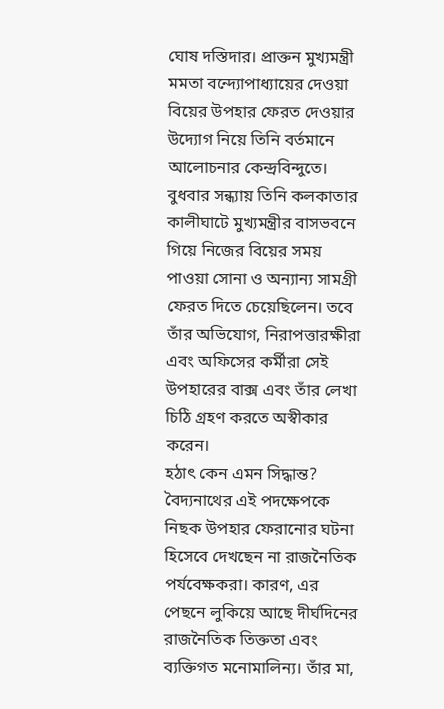ঘোষ দস্তিদার। প্রাক্তন মুখ্যমন্ত্রী মমতা বন্দ্যোপাধ্যায়ের দেওয়া বিয়ের উপহার ফেরত দেওয়ার উদ্যোগ নিয়ে তিনি বর্তমানে আলোচনার কেন্দ্রবিন্দুতে। বুধবার সন্ধ্যায় তিনি কলকাতার কালীঘাটে মুখ্যমন্ত্রীর বাসভবনে গিয়ে নিজের বিয়ের সময় পাওয়া সোনা ও অন্যান্য সামগ্রী ফেরত দিতে চেয়েছিলেন। তবে তাঁর অভিযোগ, নিরাপত্তারক্ষীরা এবং অফিসের কর্মীরা সেই উপহারের বাক্স এবং তাঁর লেখা চিঠি গ্রহণ করতে অস্বীকার করেন।
হঠাৎ কেন এমন সিদ্ধান্ত?
বৈদ্যনাথের এই পদক্ষেপকে নিছক উপহার ফেরানোর ঘটনা হিসেবে দেখছেন না রাজনৈতিক পর্যবেক্ষকরা। কারণ, এর পেছনে লুকিয়ে আছে দীর্ঘদিনের রাজনৈতিক তিক্ততা এবং ব্যক্তিগত মনোমালিন্য। তাঁর মা,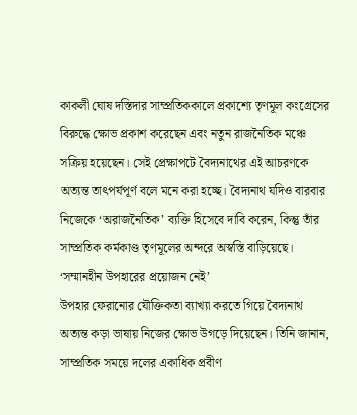কাকলী ঘোষ দস্তিদার সাম্প্রতিককালে প্রকাশ্যে তৃণমূল কংগ্রেসের বিরুদ্ধে ক্ষোভ প্রকাশ করেছেন এবং নতুন রাজনৈতিক মঞ্চে সক্রিয় হয়েছেন। সেই প্রেক্ষাপটে বৈদ্যনাথের এই আচরণকে অত্যন্ত তাৎপর্যপূর্ণ বলে মনে করা হচ্ছে। বৈদ্যনাথ যদিও বারবার নিজেকে ‘অরাজনৈতিক’ ব্যক্তি হিসেবে দাবি করেন, কিন্তু তাঁর সাম্প্রতিক কর্মকাণ্ড তৃণমূলের অন্দরে অস্বস্তি বাড়িয়েছে।
‘সম্মানহীন উপহারের প্রয়োজন নেই’
উপহার ফেরানোর যৌক্তিকতা ব্যাখ্যা করতে গিয়ে বৈদ্যনাথ অত্যন্ত কড়া ভাষায় নিজের ক্ষোভ উগড়ে দিয়েছেন। তিনি জানান, সাম্প্রতিক সময়ে দলের একাধিক প্রবীণ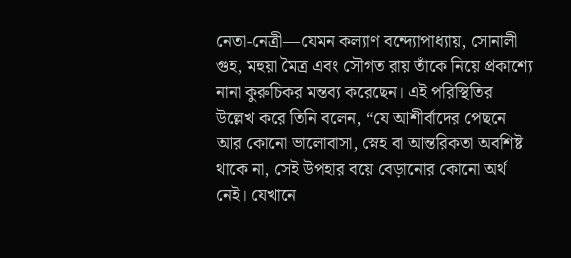নেতা-নেত্রী—যেমন কল্যাণ বন্দ্যোপাধ্যায়, সোনালী গুহ, মহুয়া মৈত্র এবং সৌগত রায় তাঁকে নিয়ে প্রকাশ্যে নানা কুরুচিকর মন্তব্য করেছেন। এই পরিস্থিতির উল্লেখ করে তিনি বলেন, “যে আশীর্বাদের পেছনে আর কোনো ভালোবাসা, স্নেহ বা আন্তরিকতা অবশিষ্ট থাকে না, সেই উপহার বয়ে বেড়ানোর কোনো অর্থ নেই। যেখানে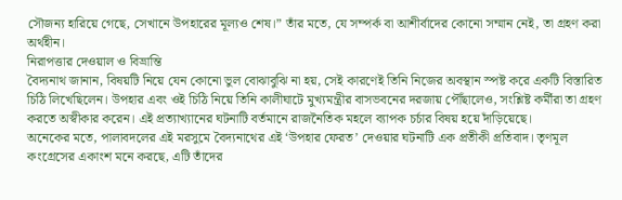সৌজন্য হারিয়ে গেছে, সেখানে উপহারের মূল্যও শেষ।” তাঁর মতে, যে সম্পর্ক বা আশীর্বাদের কোনো সম্মান নেই, তা গ্রহণ করা অর্থহীন।
নিরাপত্তার দেওয়াল ও বিভ্রান্তি
বৈদ্যনাথ জানান, বিষয়টি নিয়ে যেন কোনো ভুল বোঝাবুঝি না হয়, সেই কারণেই তিনি নিজের অবস্থান স্পষ্ট করে একটি বিস্তারিত চিঠি লিখেছিলেন। উপহার এবং ওই চিঠি নিয়ে তিনি কালীঘাটে মুখ্যমন্ত্রীর বাসভবনের দরজায় পৌঁছালেও, সংশ্লিষ্ট কর্মীরা তা গ্রহণ করতে অস্বীকার করেন। এই প্রত্যাখ্যানের ঘটনাটি বর্তমানে রাজনৈতিক মহলে ব্যাপক চর্চার বিষয় হয়ে দাঁড়িয়েছে।
অনেকের মতে, পালাবদলের এই মরসুমে বৈদ্যনাথের এই ‘উপহার ফেরত’ দেওয়ার ঘটনাটি এক প্রতীকী প্রতিবাদ। তৃণমূল কংগ্রেসের একাংশ মনে করছে, এটি তাঁদের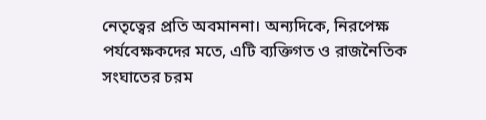নেতৃত্বের প্রতি অবমাননা। অন্যদিকে, নিরপেক্ষ পর্যবেক্ষকদের মতে, এটি ব্যক্তিগত ও রাজনৈতিক সংঘাতের চরম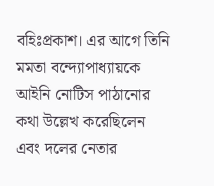বহিঃপ্রকাশ। এর আগে তিনি মমতা বন্দ্যোপাধ্যায়কে আইনি নোটিস পাঠানোর কথা উল্লেখ করেছিলেন এবং দলের নেতার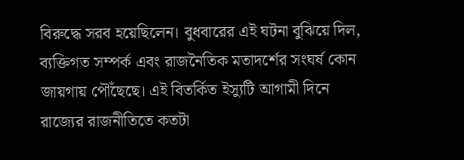বিরুদ্ধে সরব হয়েছিলেন। বুধবারের এই ঘটনা বুঝিয়ে দিল, ব্যক্তিগত সম্পর্ক এবং রাজনৈতিক মতাদর্শের সংঘর্ষ কোন জায়গায় পৌঁছেছে। এই বিতর্কিত ইস্যুটি আগামী দিনে রাজ্যের রাজনীতিতে কতটা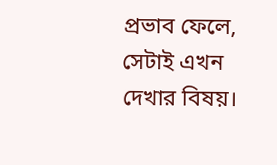প্রভাব ফেলে, সেটাই এখন দেখার বিষয়।